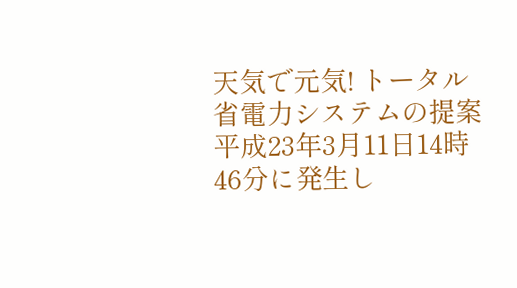天気で元気! トータル省電力システムの提案
平成23年3月11日14時46分に発生し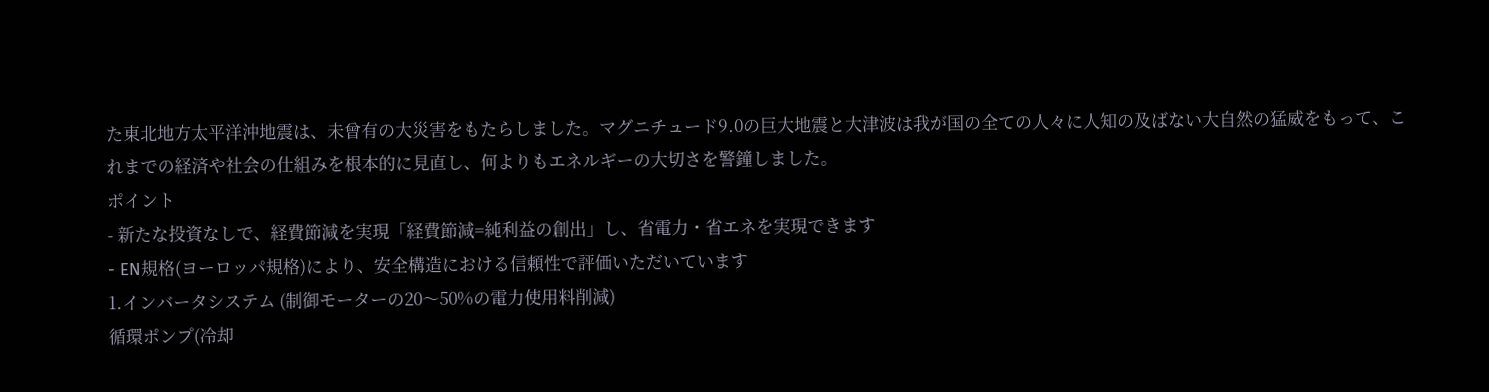た東北地方太平洋沖地震は、未曾有の大災害をもたらしました。マグニチュード9.0の巨大地震と大津波は我が国の全ての人々に人知の及ばない大自然の猛威をもって、これまでの経済や社会の仕組みを根本的に見直し、何よりもエネルギーの大切さを警鐘しました。
ポイント
- 新たな投資なしで、経費節減を実現「経費節減=純利益の創出」し、省電力・省エネを実現できます
- EN規格(ヨーロッパ規格)により、安全構造における信頼性で評価いただいています
1.インバータシステム (制御モーターの20〜50%の電力使用料削減)
循環ポンプ(冷却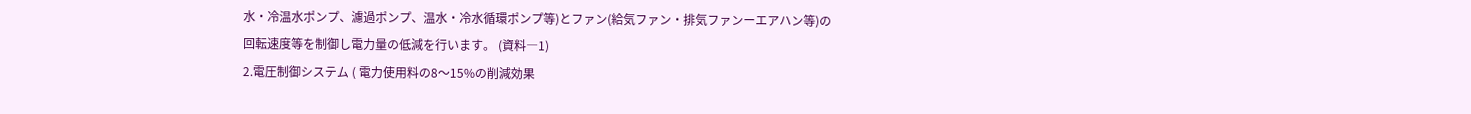水・冷温水ポンプ、濾過ポンプ、温水・冷水循環ポンプ等)とファン(給気ファン・排気ファンーエアハン等)の
回転速度等を制御し電力量の低減を行います。 (資料―1)
2.電圧制御システム ( 電力使用料の8〜15%の削減効果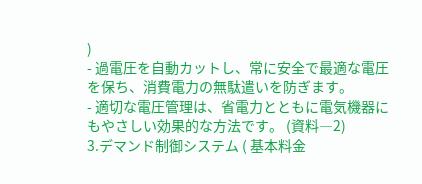)
- 過電圧を自動カットし、常に安全で最適な電圧を保ち、消費電力の無駄遣いを防ぎます。
- 適切な電圧管理は、省電力とともに電気機器にもやさしい効果的な方法です。 (資料―2)
3.デマンド制御システム ( 基本料金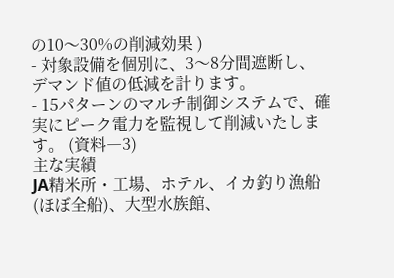の10〜30%の削減効果 )
- 対象設備を個別に、3〜8分間遮断し、デマンド値の低減を計ります。
- 15パターンのマルチ制御システムで、確実にピーク電力を監視して削減いたします。 (資料―3)
主な実績
JA精米所・工場、ホテル、イカ釣り漁船(ほぼ全船)、大型水族館、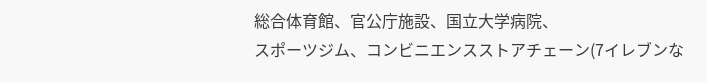総合体育館、官公庁施設、国立大学病院、
スポーツジム、コンビニエンスストアチェーン(7イレブンな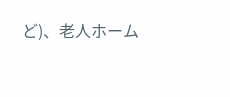ど)、老人ホーム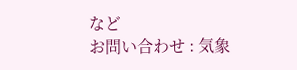など
お問い合わせ : 気象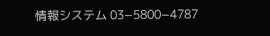情報システム 03−5800−4787